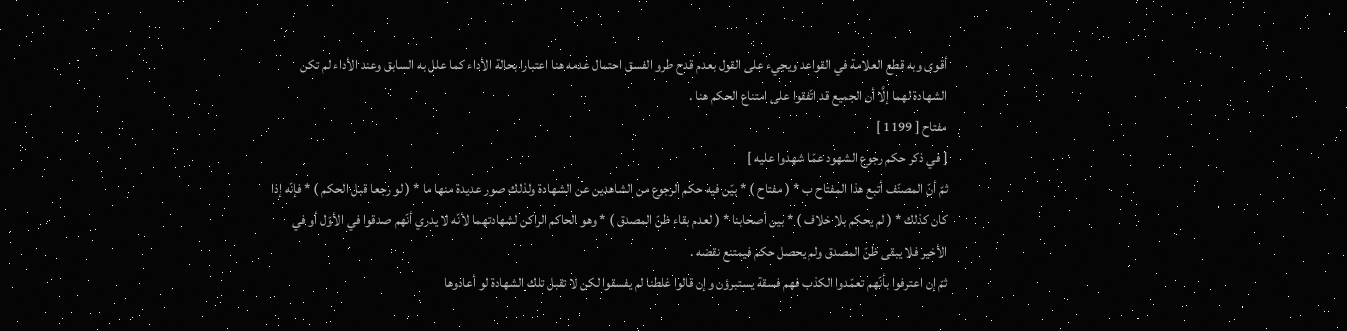أقوى وبه قطع العلامة في القواعد ويجيء على القول بعدم قدح طرو الفسق احتمال عدمه هنا اعتبارا بحالة الأداء كما علل به السابق وعند الأداء لم تكن الشهادة لهما إلَّا أن الجميع قد اتّفقوا على امتناع الحكم هنا .
مفتاح [ 1199 ]
[ في ذكر حكم رجوع الشهود عمّا شهدوا عليه ]
ثمّ أنّ المصنّف أتبع هذا المفتاح ب * ( مفتاح ) * بيّن فيه حكم الرجوع من الشاهدين عن الشهادة ولذلك صور عديدة منها ما * ( لو رجعا قبل الحكم ) * فإنّه إذا كان كذلك * ( لم يحكم بلا خلاف ) * بين أصحابنا * ( لعدم بقاء ظنّ المصدق ) * وهو الحاكم الراكن لشهادتهما لأنّه لا يدري أنّهم صدقوا في الأوّل أو في الأخير فلا يبقى ظنّ المصدق ولم يحصل حكم فيمتنع نقضه .
ثمّ إن اعترفوا بأنّهم تعمّدوا الكذب فهم فسقة يستبرؤن وإن قالوا غلطنا لم يفسقوا لكن لا تقبل تلك الشهادة لو أعادوها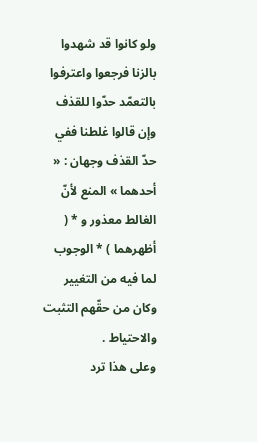ولو كانوا قد شهدوا بالزنا فرجعوا واعترفوا بالتعمّد حدّوا للقذف وإن قالوا غلطنا ففي حدّ القذف وجهان : « أحدهما » المنع لأنّ الغالط معذور و * ( أظهرهما ) * الوجوب لما فيه من التغيير وكان من حقّهم التثبت والاحتياط .
وعلى هذا ترد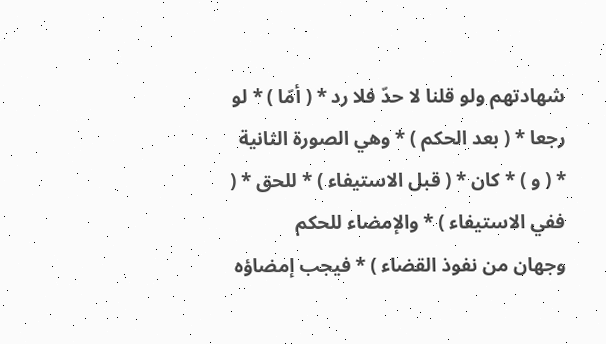شهادتهم ولو قلنا لا حدّ فلا رد * ( أمّا ) * لو رجعا * ( بعد الحكم ) * وهي الصورة الثانية * ( و ) * كان * ( قبل الاستيفاء ) * للحق * ( ففي الاستيفاء ) * والإمضاء للحكم
وجهان من نفوذ القضاء ) * فيجب إمضاؤه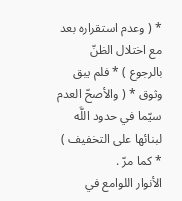* ( وعدم استقراره بعد مع اختلال الظنّ بالرجوع ) * فلم يبق وثوق * ( والأصحّ العدم سيّما في حدود اللَّه لبنائها على التخفيف ) * كما مرّ .
الأنوار اللوامع في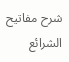شرح مفاتيح الشرائع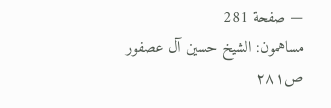— صفحة 281
مساهمون: الشيخ حسين آل عصفور
ص٢٨١